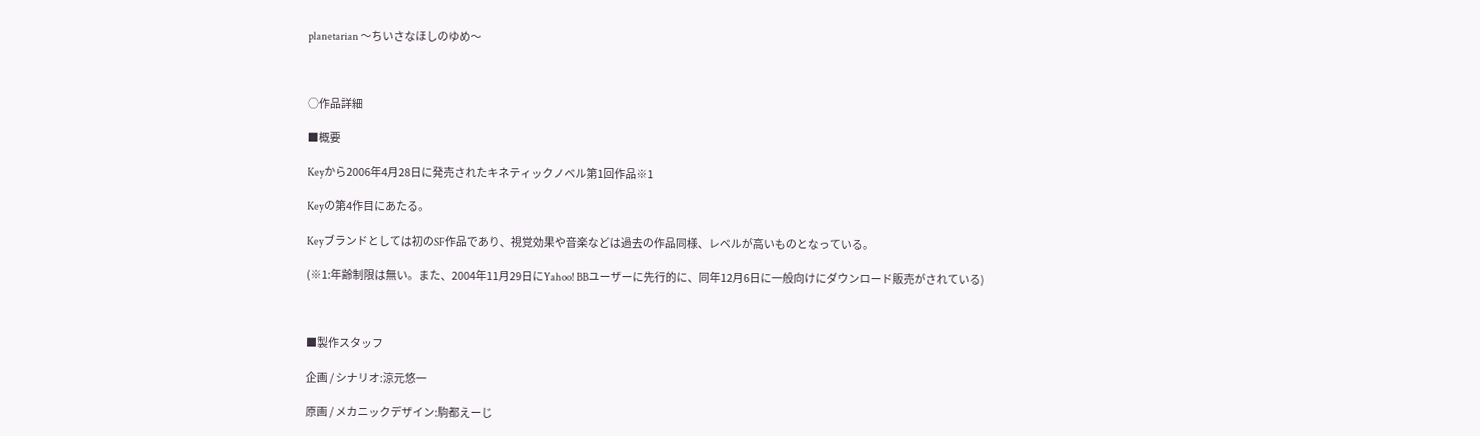planetarian 〜ちいさなほしのゆめ〜



○作品詳細

■概要

Keyから2006年4月28日に発売されたキネティックノベル第1回作品※1

Keyの第4作目にあたる。

Keyブランドとしては初のSF作品であり、視覚効果や音楽などは過去の作品同様、レベルが高いものとなっている。

(※1:年齢制限は無い。また、2004年11月29日にYahoo! BBユーザーに先行的に、同年12月6日に一般向けにダウンロード販売がされている)



■製作スタッフ

企画 / シナリオ:涼元悠一

原画 / メカニックデザイン:駒都えーじ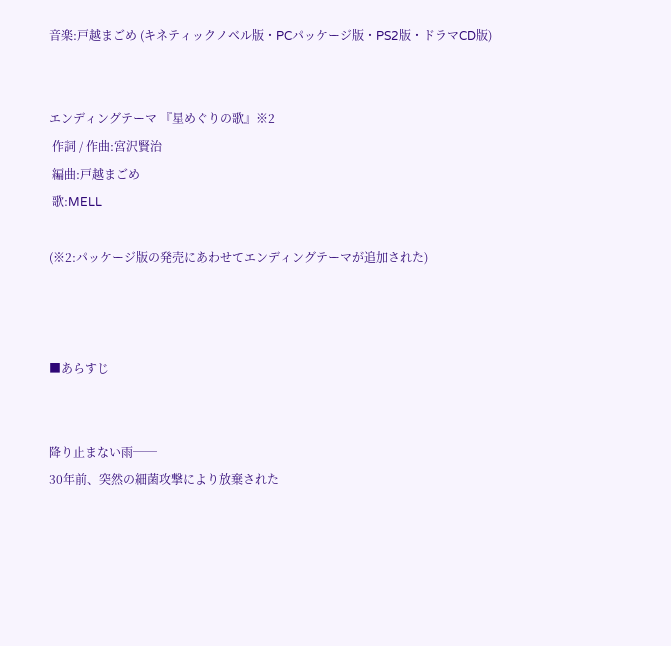音楽:戸越まごめ (キネティックノベル版・PCパッケージ版・PS2版・ドラマCD版)


エンディングテーマ 『星めぐりの歌』※2
 作詞 / 作曲:宮沢賢治
 編曲:戸越まごめ
 歌:MELL

(※2:パッケージ版の発売にあわせてエンディングテーマが追加された)



■あらすじ


降り止まない雨──
30年前、突然の細菌攻撃により放棄された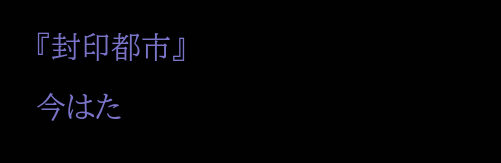『封印都市』
今はた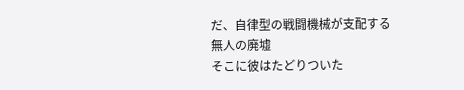だ、自律型の戦闘機械が支配する
無人の廃墟
そこに彼はたどりついた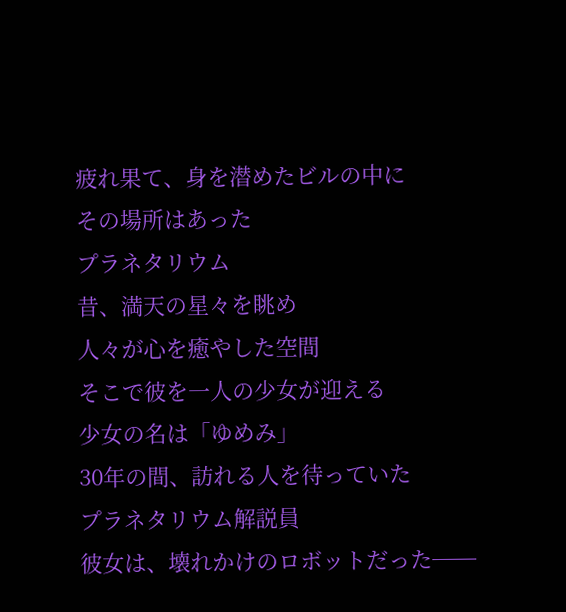疲れ果て、身を潜めたビルの中に
その場所はあった
プラネタリウム
昔、満天の星々を眺め
人々が心を癒やした空間
そこで彼を一人の少女が迎える
少女の名は「ゆめみ」
30年の間、訪れる人を待っていた
プラネタリウム解説員
彼女は、壊れかけのロボットだった──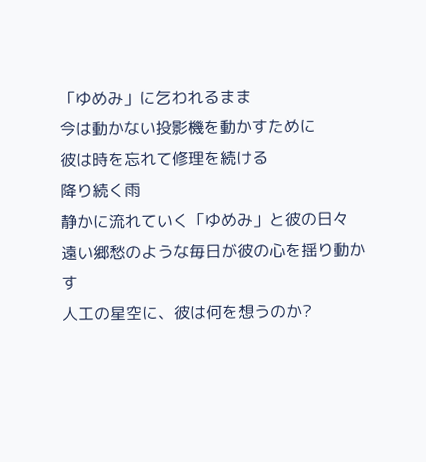「ゆめみ」に乞われるまま
今は動かない投影機を動かすために
彼は時を忘れて修理を続ける
降り続く雨
静かに流れていく「ゆめみ」と彼の日々
遠い郷愁のような毎日が彼の心を揺り動かす
人工の星空に、彼は何を想うのか?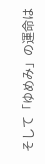そして「ゆめみ」の運命は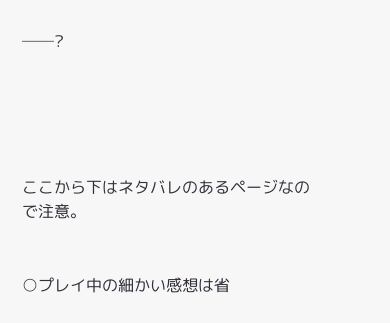──?





ここから下はネタバレのあるページなので注意。


○プレイ中の細かい感想は省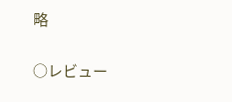略


○レビュー